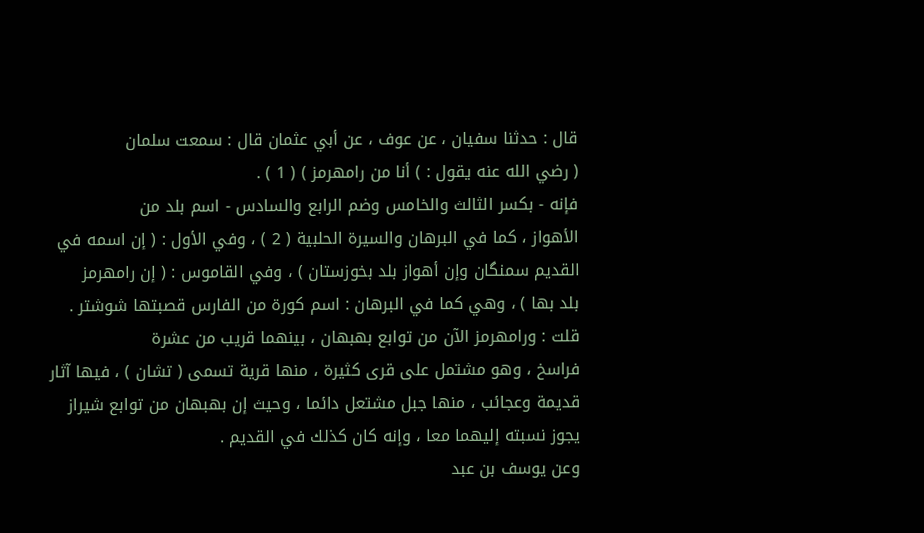قال : حدثنا سفيان ، عن عوف ، عن أبي عثمان قال : سمعت سلمان
( رضي الله عنه يقول : ) أنا من رامهرمز ) ( 1 ) .
فإنه - بكسر الثالث والخامس وضم الرابع والسادس - اسم بلد من
الأهواز ، كما في البرهان والسيرة الحلبية ( 2 ) ، وفي الأول : ( إن اسمه في
القديم سمنگان وإن أهواز بلد بخوزستان ) ، وفي القاموس : ( إن رامهرمز
بلد بها ) ، وهي كما في البرهان : اسم كورة من الفارس قصبتها شوشتر .
قلت : ورامهرمز الآن من توابع بهبهان ، بينهما قريب من عشرة
فراسخ ، وهو مشتمل على قرى كثيرة ، منها قرية تسمى ( تشان ) ، فيها آثار
قديمة وعجائب ، منها جبل مشتعل دائما ، وحيث إن بهبهان من توابع شيراز
يجوز نسبته إليهما معا ، وإنه كان كذلك في القديم .
وعن يوسف بن عبد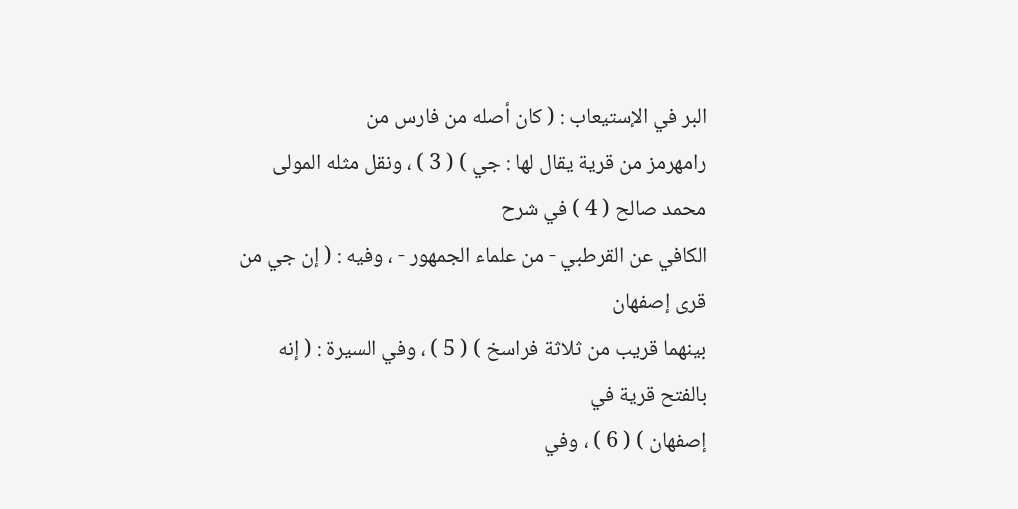البر في الإستيعاب : ( كان أصله من فارس من
رامهرمز من قرية يقال لها : جي ) ( 3 ) ، ونقل مثله المولى محمد صالح ( 4 ) في شرح
الكافي عن القرطبي - من علماء الجمهور - ، وفيه : ( إن جي من قرى إصفهان
بينهما قريب من ثلاثة فراسخ ) ( 5 ) ، وفي السيرة : ( إنه بالفتح قرية في
إصفهان ) ( 6 ) ، وفي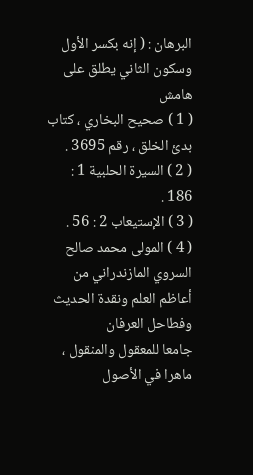البرهان : ( إنه بكسر الأول وسكون الثاني يطلق على
هامش
( 1 ) صحيح البخاري ، كتاب بدئ الخلق ، رقم 3695 .
( 2 ) السيرة الحلبية 1 : 186 .
( 3 ) الإستيعاب 2 : 56 .
( 4 ) المولى محمد صالح السروي المازندراني من أعاظم العلم ونقدة الحديث وفطاحل العرفان
جامعا للمعقول والمنقول ، ماهرا في الأصول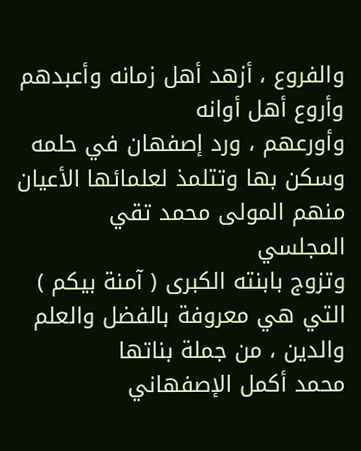والفروع ، أزهد أهل زمانه وأعبدهم وأروع أهل أوانه
وأورعهم ، ورد إصفهان في حلمه وسكن بها وتتلمذ لعلمائها الأعيان منهم المولى محمد تقي المجلسي
وتزوج بابنته الكبرى ( آمنة بيكم ) التي هي معروفة بالفضل والعلم والدين ، من جملة بناتها
محمد أكمل الإصفهاني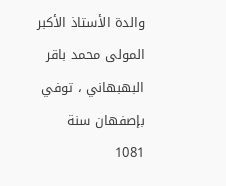والدة الأستاذ الأكبر المولى محمد باقر البهبهاني ، توفي بإصفهان سنة 1081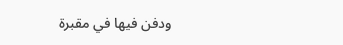ودفن فيها في مقبرة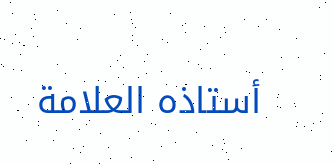أستاذه العلامة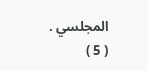المجلسي .
( 5 )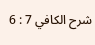شرح الكافي 7 : 6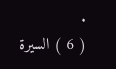.
( 6 ) السيرة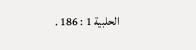الحلبية 1 : 186 .